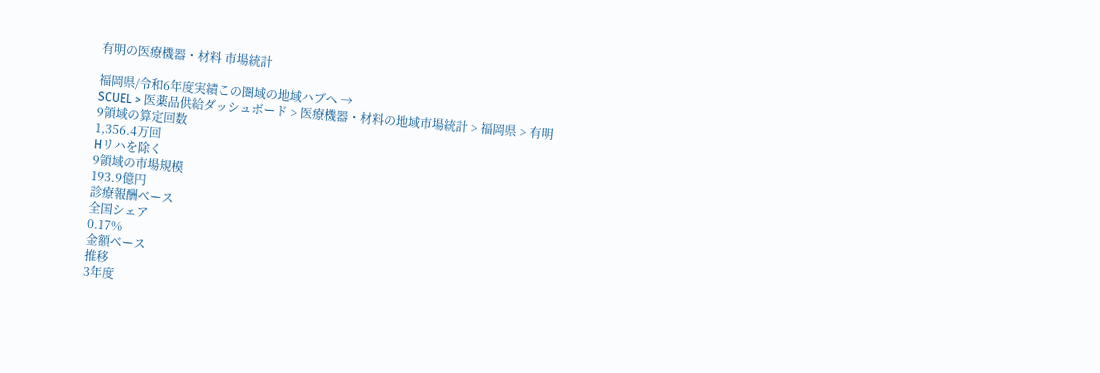有明の医療機器・材料 市場統計

福岡県/令和6年度実績この圏域の地域ハブへ →
SCUEL > 医薬品供給ダッシュボード > 医療機器・材料の地域市場統計 > 福岡県 > 有明
9領域の算定回数
1,356.4万回
Hリハを除く
9領域の市場規模
193.9億円
診療報酬ベース
全国シェア
0.17%
金額ベース
推移
3年度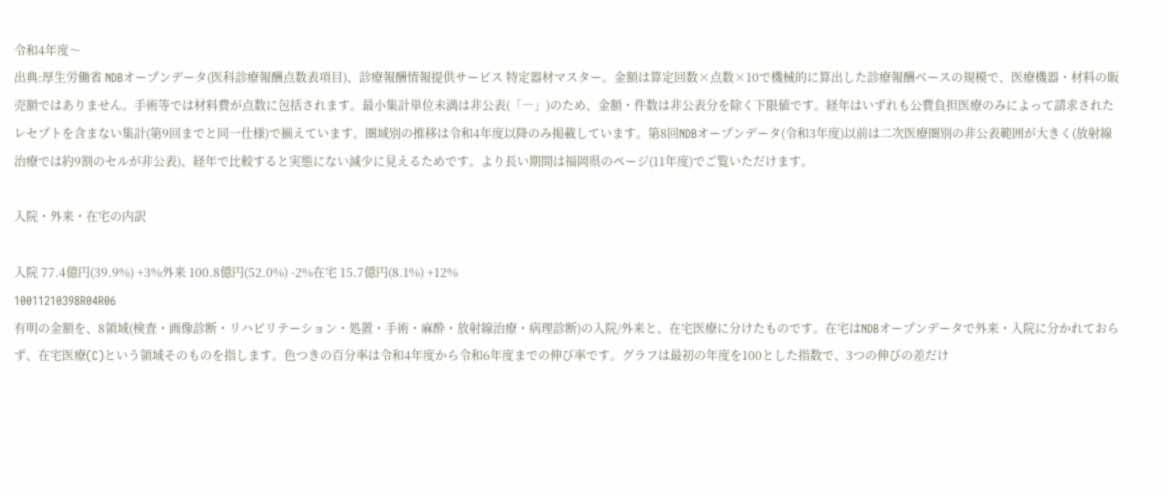令和4年度〜
出典:厚生労働省 NDBオープンデータ(医科診療報酬点数表項目)、診療報酬情報提供サービス 特定器材マスター。金額は算定回数×点数×10で機械的に算出した診療報酬ベースの規模で、医療機器・材料の販売額ではありません。手術等では材料費が点数に包括されます。最小集計単位未満は非公表(「―」)のため、金額・件数は非公表分を除く下限値です。経年はいずれも公費負担医療のみによって請求されたレセプトを含まない集計(第9回までと同一仕様)で揃えています。圏域別の推移は令和4年度以降のみ掲載しています。第8回NDBオープンデータ(令和3年度)以前は二次医療圏別の非公表範囲が大きく(放射線治療では約9割のセルが非公表)、経年で比較すると実態にない減少に見えるためです。より長い期間は福岡県のページ(11年度)でご覧いただけます。

入院・外来・在宅の内訳

入院 77.4億円(39.9%) +3%外来 100.8億円(52.0%) -2%在宅 15.7億円(8.1%) +12%
10011210398R04R06
有明の金額を、8領域(検査・画像診断・リハビリテーション・処置・手術・麻酔・放射線治療・病理診断)の入院/外来と、在宅医療に分けたものです。在宅はNDBオープンデータで外来・入院に分かれておらず、在宅医療(C)という領域そのものを指します。色つきの百分率は令和4年度から令和6年度までの伸び率です。グラフは最初の年度を100とした指数で、3つの伸びの差だけ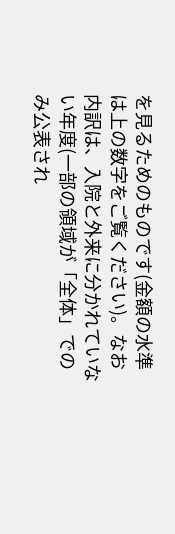を見るためのものです(金額の水準は上の数字をご覧ください)。なお内訳は、入院と外来に分かれていない年度(一部の領域が「全体」でのみ公表され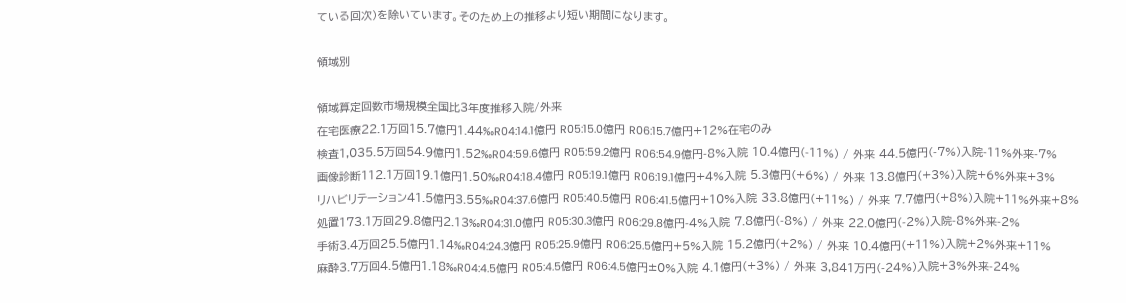ている回次)を除いています。そのため上の推移より短い期間になります。

領域別

領域算定回数市場規模全国比3年度推移入院/外来
在宅医療22.1万回15.7億円1.44‰R04:14.1億円 R05:15.0億円 R06:15.7億円+12%在宅のみ
検査1,035.5万回54.9億円1.52‰R04:59.6億円 R05:59.2億円 R06:54.9億円-8%入院 10.4億円(-11%) / 外来 44.5億円(-7%)入院-11%外来-7%
画像診断112.1万回19.1億円1.50‰R04:18.4億円 R05:19.1億円 R06:19.1億円+4%入院 5.3億円(+6%) / 外来 13.8億円(+3%)入院+6%外来+3%
リハビリテーション41.5億円3.55‰R04:37.6億円 R05:40.5億円 R06:41.5億円+10%入院 33.8億円(+11%) / 外来 7.7億円(+8%)入院+11%外来+8%
処置173.1万回29.8億円2.13‰R04:31.0億円 R05:30.3億円 R06:29.8億円-4%入院 7.8億円(-8%) / 外来 22.0億円(-2%)入院-8%外来-2%
手術3.4万回25.5億円1.14‰R04:24.3億円 R05:25.9億円 R06:25.5億円+5%入院 15.2億円(+2%) / 外来 10.4億円(+11%)入院+2%外来+11%
麻酔3.7万回4.5億円1.18‰R04:4.5億円 R05:4.5億円 R06:4.5億円±0%入院 4.1億円(+3%) / 外来 3,841万円(-24%)入院+3%外来-24%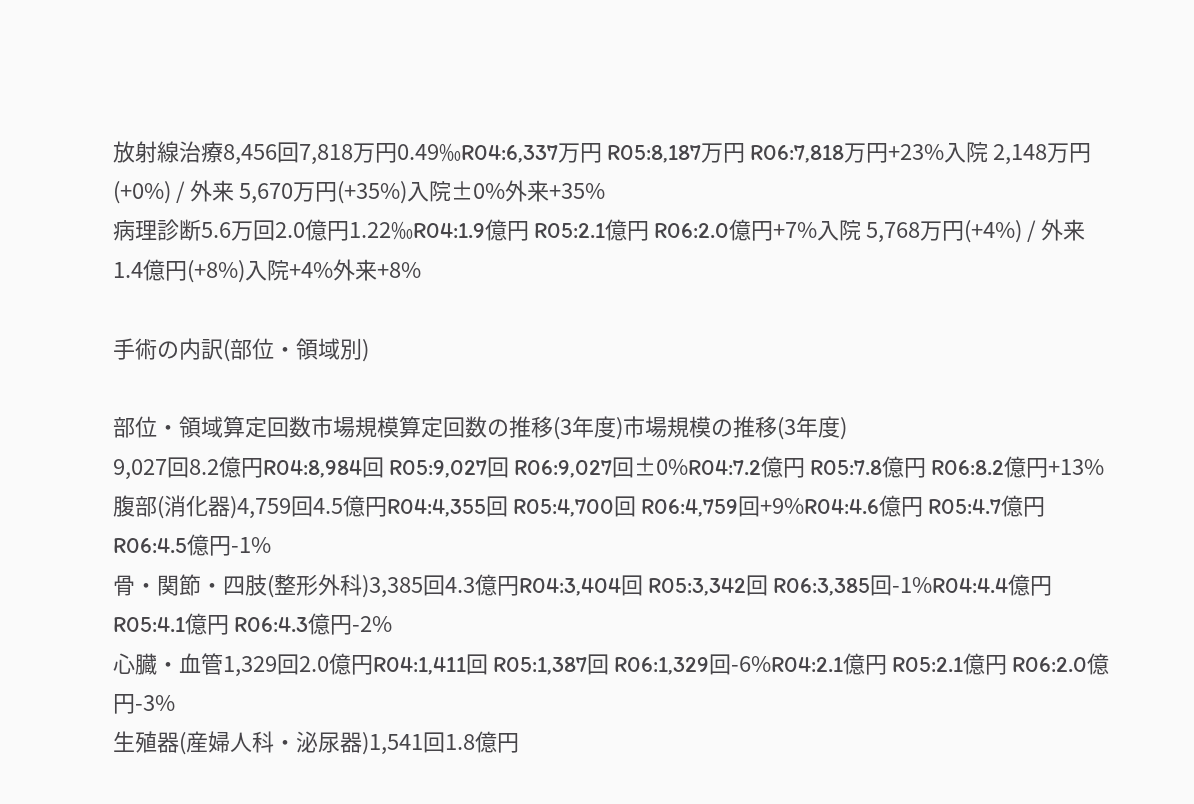放射線治療8,456回7,818万円0.49‰R04:6,337万円 R05:8,187万円 R06:7,818万円+23%入院 2,148万円(+0%) / 外来 5,670万円(+35%)入院±0%外来+35%
病理診断5.6万回2.0億円1.22‰R04:1.9億円 R05:2.1億円 R06:2.0億円+7%入院 5,768万円(+4%) / 外来 1.4億円(+8%)入院+4%外来+8%

手術の内訳(部位・領域別)

部位・領域算定回数市場規模算定回数の推移(3年度)市場規模の推移(3年度)
9,027回8.2億円R04:8,984回 R05:9,027回 R06:9,027回±0%R04:7.2億円 R05:7.8億円 R06:8.2億円+13%
腹部(消化器)4,759回4.5億円R04:4,355回 R05:4,700回 R06:4,759回+9%R04:4.6億円 R05:4.7億円 R06:4.5億円-1%
骨・関節・四肢(整形外科)3,385回4.3億円R04:3,404回 R05:3,342回 R06:3,385回-1%R04:4.4億円 R05:4.1億円 R06:4.3億円-2%
心臓・血管1,329回2.0億円R04:1,411回 R05:1,387回 R06:1,329回-6%R04:2.1億円 R05:2.1億円 R06:2.0億円-3%
生殖器(産婦人科・泌尿器)1,541回1.8億円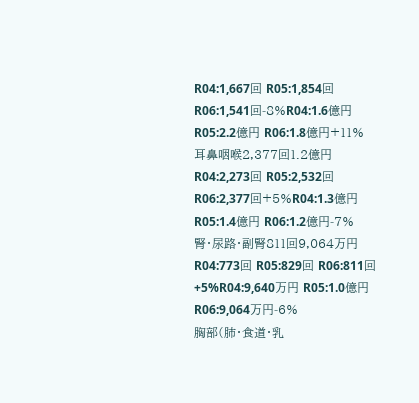R04:1,667回 R05:1,854回 R06:1,541回-8%R04:1.6億円 R05:2.2億円 R06:1.8億円+11%
耳鼻咽喉2,377回1.2億円R04:2,273回 R05:2,532回 R06:2,377回+5%R04:1.3億円 R05:1.4億円 R06:1.2億円-7%
腎・尿路・副腎811回9,064万円R04:773回 R05:829回 R06:811回+5%R04:9,640万円 R05:1.0億円 R06:9,064万円-6%
胸部(肺・食道・乳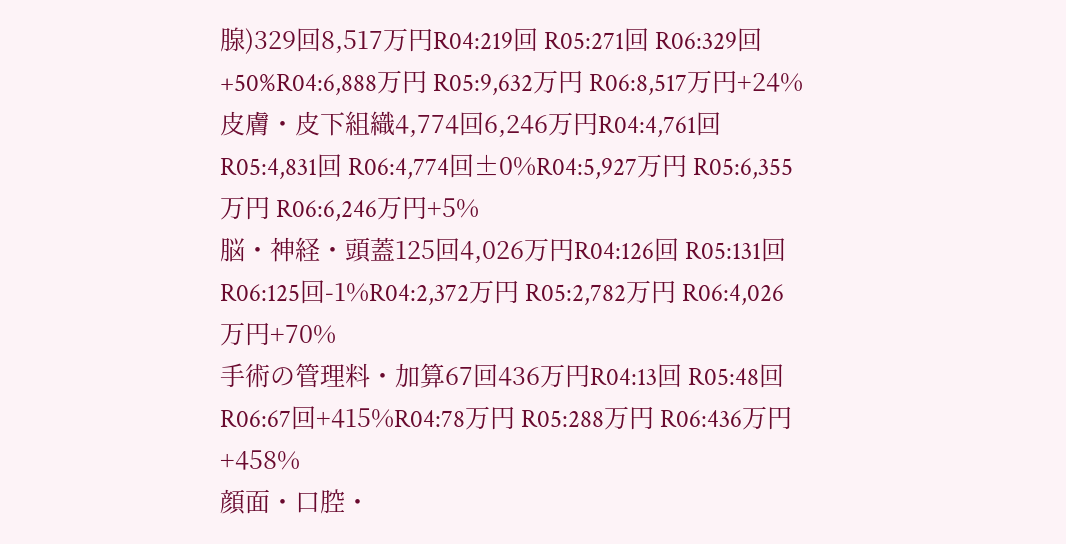腺)329回8,517万円R04:219回 R05:271回 R06:329回+50%R04:6,888万円 R05:9,632万円 R06:8,517万円+24%
皮膚・皮下組織4,774回6,246万円R04:4,761回 R05:4,831回 R06:4,774回±0%R04:5,927万円 R05:6,355万円 R06:6,246万円+5%
脳・神経・頭蓋125回4,026万円R04:126回 R05:131回 R06:125回-1%R04:2,372万円 R05:2,782万円 R06:4,026万円+70%
手術の管理料・加算67回436万円R04:13回 R05:48回 R06:67回+415%R04:78万円 R05:288万円 R06:436万円+458%
顔面・口腔・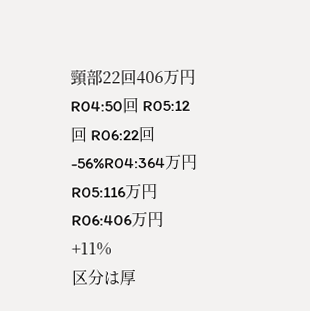頸部22回406万円R04:50回 R05:12回 R06:22回-56%R04:364万円 R05:116万円 R06:406万円+11%
区分は厚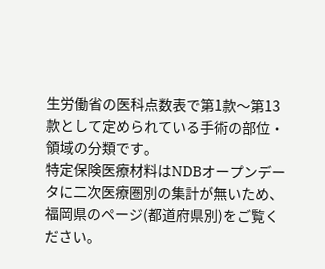生労働省の医科点数表で第1款〜第13款として定められている手術の部位・領域の分類です。
特定保険医療材料はNDBオープンデータに二次医療圏別の集計が無いため、福岡県のページ(都道府県別)をご覧ください。